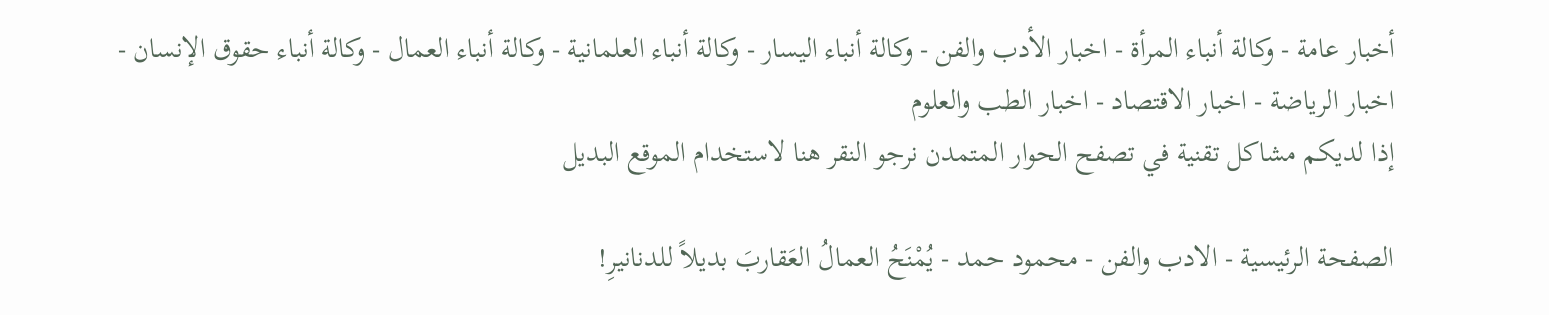أخبار عامة - وكالة أنباء المرأة - اخبار الأدب والفن - وكالة أنباء اليسار - وكالة أنباء العلمانية - وكالة أنباء العمال - وكالة أنباء حقوق الإنسان - اخبار الرياضة - اخبار الاقتصاد - اخبار الطب والعلوم
إذا لديكم مشاكل تقنية في تصفح الحوار المتمدن نرجو النقر هنا لاستخدام الموقع البديل

الصفحة الرئيسية - الادب والفن - محمود حمد - يُمْنَحُ العمالُ العَقاربَ بديلاً للدنانيرِ!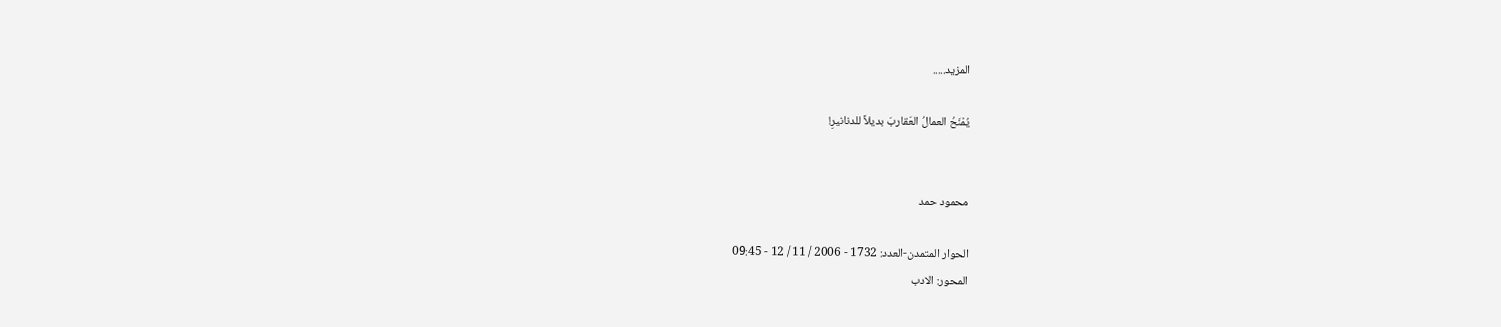المزيد.....

يُمْنَحُ العمالُ العَقاربَ بديلاً للدنانيرِ!


محمود حمد

الحوار المتمدن-العدد: 1732 - 2006 / 11 / 12 - 09:45
المحور: الادب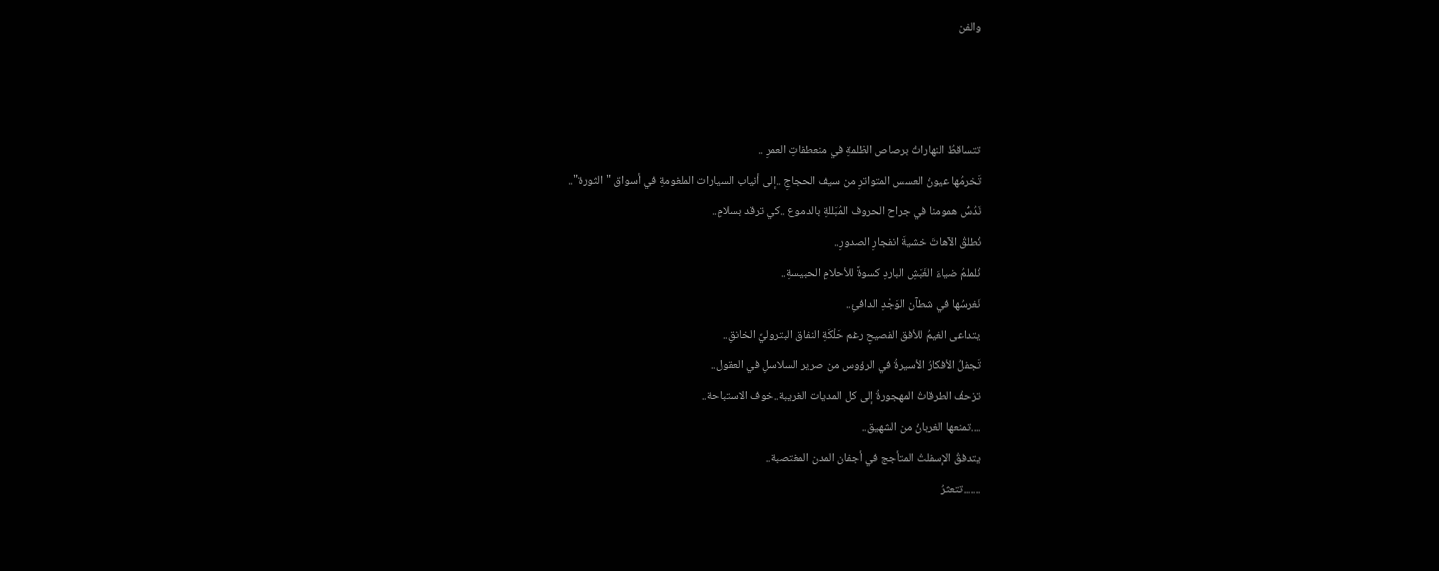والفن



تتساقطُ النهاراتُ برصاص الظلمةِ في منعطفاتِ العمرِ ..
تَخرمُها عيونُ العسس المتواترِ من سيف الحجاجِ ..إلى أنياب السيارات الملغومةِ في أسواق "الثورة"..
نَدُسُّ همومنا في جراح الحروف المُبَللةِ بالدموع ..كي ترقد بسلامٍ..
نُطلقُ الآهاتَ خشيةَ انفجارِ الصدورِ..
نُلملمُ ضياءَ الغَبَشِ الباردِ كسوةً للأحلامِ الحبيسةِ..
نَغرسُها في شطآن الوَجْدِ الدافئِ..
يتداعى الغيمُ للأفق الفصيحِ رغم حَلْكَةِ النفاق البتروليِّ الخانقِ..
تَجفلُ الأفكارُ الأسيرةُ في الرؤوس من صرير السلاسلِ في العقول..
تزحفُ الطرقاتُ المهجورةُ إلى كل المديات الغريبة..خوف الاستباحة..
....تمنعها الغربانُ من الشهيق..
يتدفقُ الإسفلتُ المتأجج في أجفان المدن المغتصبة..
.......تتعثرُ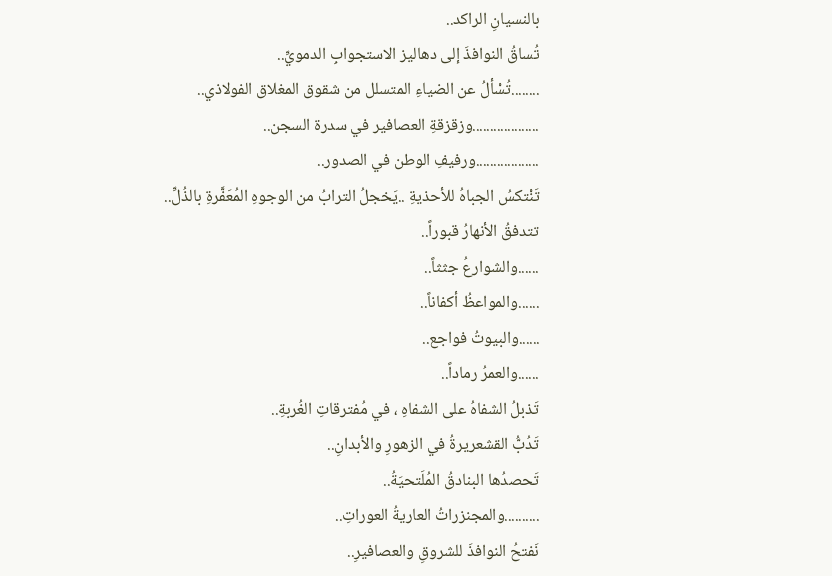بالنسيانِ الراكد..
تُساقُ النوافذَ إلى دهاليز الاستجوابِ الدمويِّ..
........تُسْألُ عن الضياءِ المتسلل من شقوق المغلاق الفولاذي..
...................وزقزقةِ العصافير في سدرة السجن..
..................ورفيفِ الوطن في الصدور..
تَنْتكسُ الجباهُ للأحذيةِ ..يَخجلُ الترابُ من الوجوهِ المُعَفَّرةِ بالذُلِّ..
تتدفقُ الأنهارُ قبوراً..
......والشوارعُ جثثاً..
......والمواعظُ أكفاناً..
......والبيوتُ فواجع..
......والعمرُ رماداً..
تَذبلُ الشفاهُ على الشفاهِ ، في مُفترقاتِ الغُربةِ..
تَدُبُّ القشعريرةُ في الزهورِ والأبدانِ..
تَحصدُها البنادقُ المُلَتحيَةُ..
..........والمجنزراتُ العاريةُ العوراتِ..
نَفتحُ النوافذَ للشروقِ والعصافيرِ..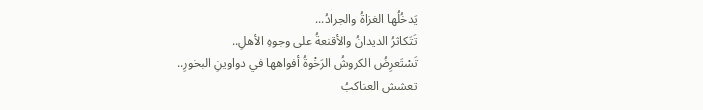يَدخُلُها الغزاةُ والجرادُ...
تَتَكاثرُ الديدانُ والأقنعةُ على وجوهِ الأهلِ..
تَسْتَعرِضُ الكروشُ الرَخْوةُ أفواهها في دواوينِ البخورِ..
تعشش العناكبُ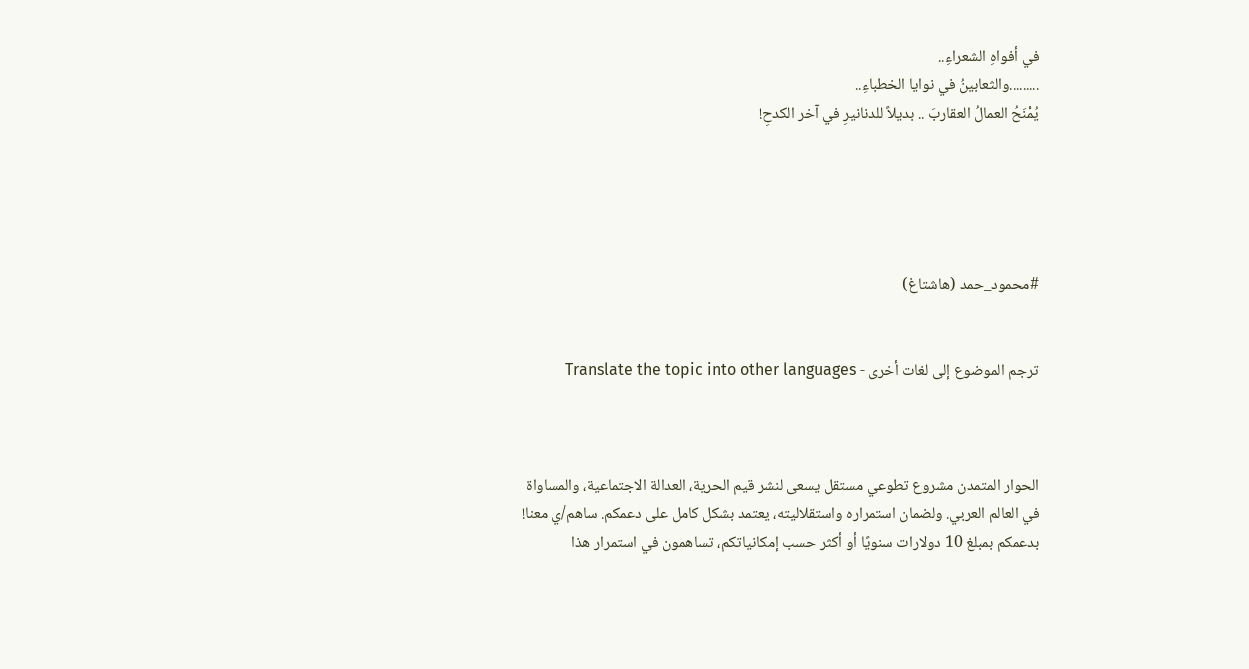في أفواهِ الشعراءِ..
.........والثعابينُ في نوايا الخطباءِ..
يُمْنَحُ العمالُ العقاربَ .. بديلاً للدنانيرِ في آخر الكدحِ!





#محمود_حمد (هاشتاغ)


ترجم الموضوع إلى لغات أخرى - Translate the topic into other languages



الحوار المتمدن مشروع تطوعي مستقل يسعى لنشر قيم الحرية، العدالة الاجتماعية، والمساواة في العالم العربي. ولضمان استمراره واستقلاليته، يعتمد بشكل كامل على دعمكم. ساهم/ي معنا! بدعمكم بمبلغ 10 دولارات سنويًا أو أكثر حسب إمكانياتكم، تساهمون في استمرار هذا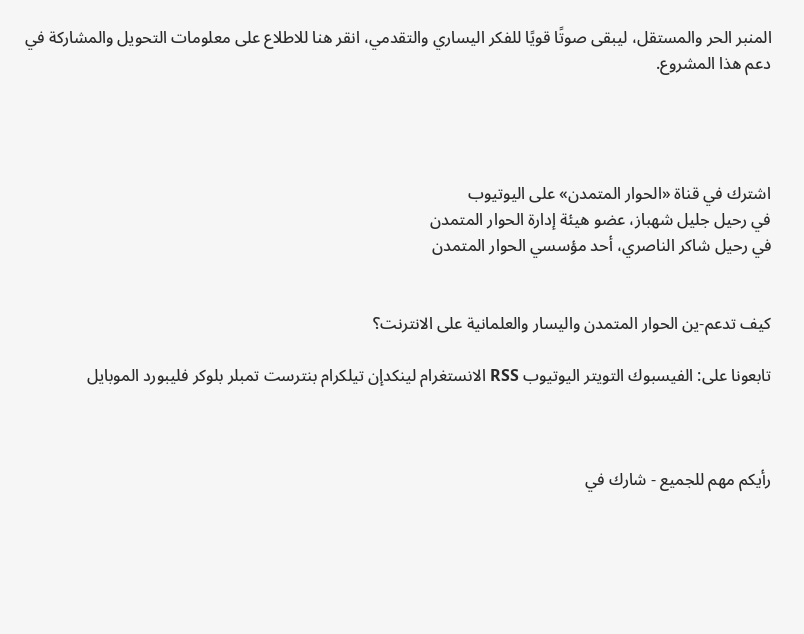المنبر الحر والمستقل، ليبقى صوتًا قويًا للفكر اليساري والتقدمي، انقر هنا للاطلاع على معلومات التحويل والمشاركة في دعم هذا المشروع.




اشترك في قناة «الحوار المتمدن» على اليوتيوب
في رحيل جليل شهباز، عضو هيئة إدارة الحوار المتمدن
في رحيل شاكر الناصري، أحد مؤسسي الحوار المتمدن


كيف تدعم-ين الحوار المتمدن واليسار والعلمانية على الانترنت؟

تابعونا على: الفيسبوك التويتر اليوتيوب RSS الانستغرام لينكدإن تيلكرام بنترست تمبلر بلوكر فليبورد الموبايل



رأيكم مهم للجميع - شارك في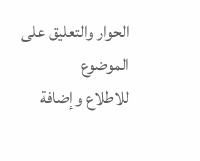الحوار والتعليق على الموضوع
للاطلاع وإضافة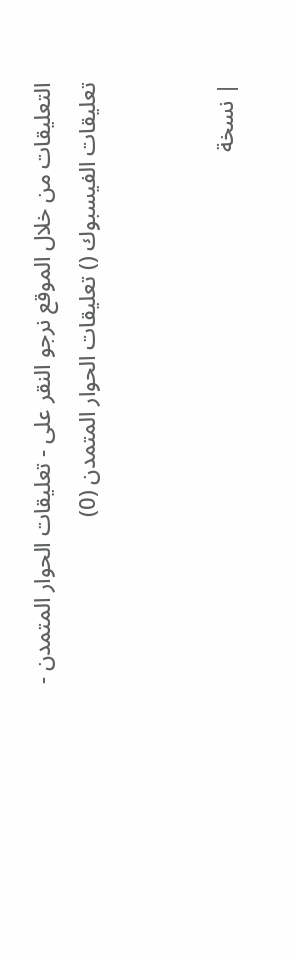التعليقات من خلال الموقع نرجو النقر على - تعليقات الحوار المتمدن -
تعليقات الفيسبوك () تعليقات الحوار المتمدن (0)


| نسخة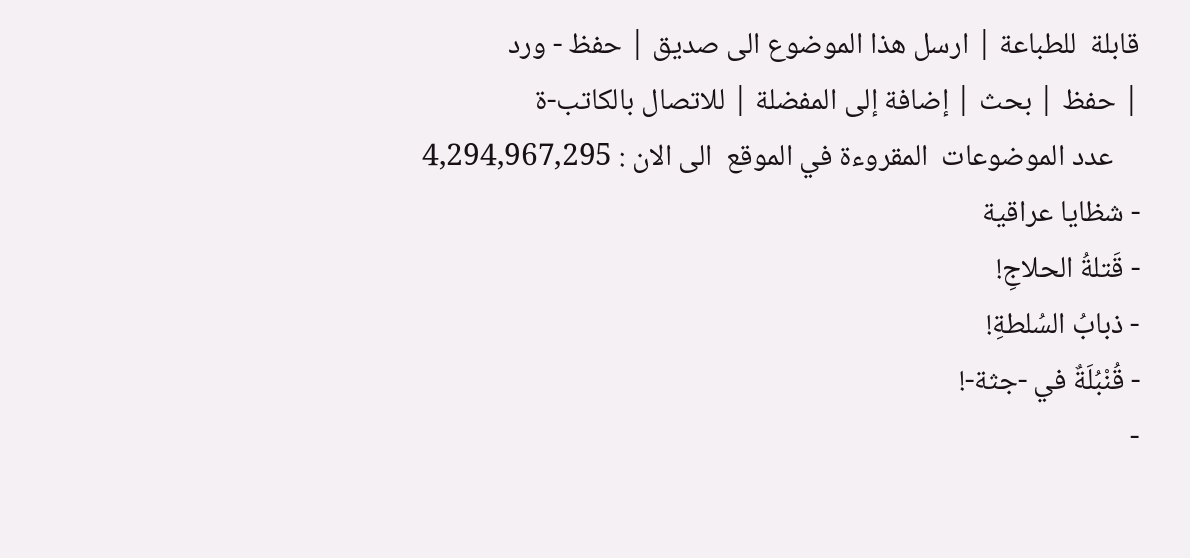قابلة  للطباعة | ارسل هذا الموضوع الى صديق | حفظ - ورد
| حفظ | بحث | إضافة إلى المفضلة | للاتصال بالكاتب-ة
    عدد الموضوعات  المقروءة في الموقع  الى الان : 4,294,967,295
- شظايا عراقية
- قَتلةُ الحلاجِ!
- ذبابُ السُلطةِ!
- قُنْبُلَةٌ في -جثة-!
-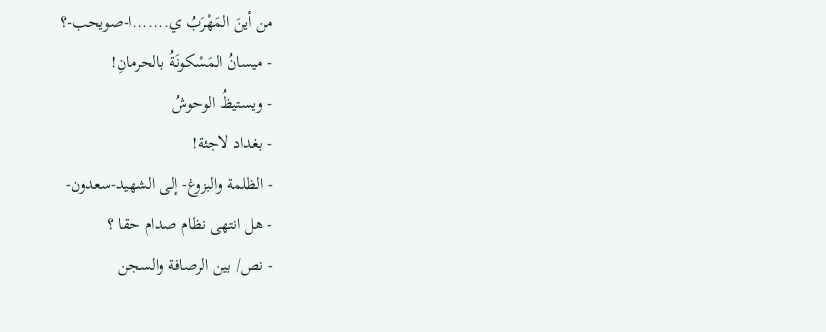من أينَ المَهْرَبُ ي.......ا-صويحب-؟
- ميسانُ المَسْكونَةُ بالحرمانِ!
- ويستيظُ الوحوشُ
- بغداد لاجئة!
- الظلمة والبزوغ- إلى الشهيد-سعدون-
- هل انتهى نظام صدام حقا ؟
- نص/ بين الرصافة والسجن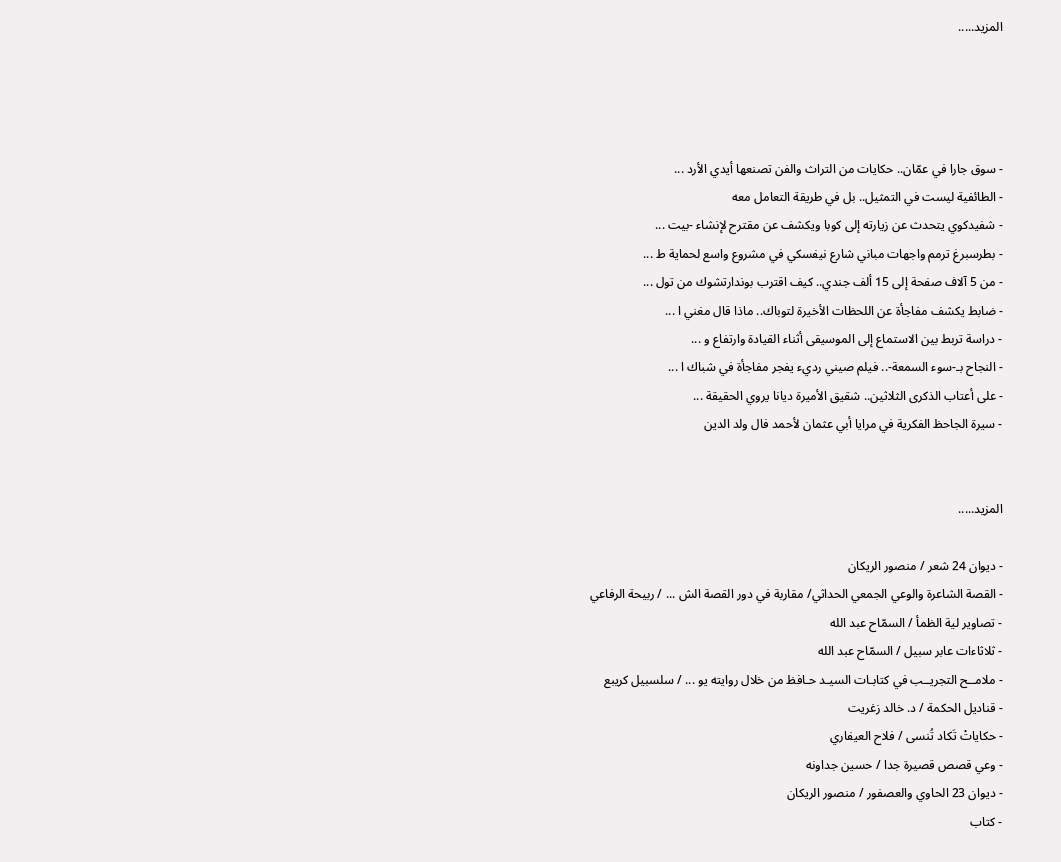المزيد.....




- سوق جارا في عمّان.. حكايات من التراث والفن تصنعها أيدي الأرد ...
- الطائفية ليست في التمثيل.. بل في طريقة التعامل معه
- شفيدكوي يتحدث عن زيارته إلى كوبا ويكشف عن مقترح لإنشاء -بيت ...
- بطرسبرغ ترمم واجهات مباني شارع نيفسكي في مشروع واسع لحماية ط ...
- من 5 آلاف صفحة إلى 15 ألف جندي.. كيف اقترب بوندارتشوك من تول ...
- ضابط يكشف مفاجأة عن اللحظات الأخيرة لتوباك.. ماذا قال مغني ا ...
- دراسة تربط بين الاستماع إلى الموسيقى أثناء القيادة وارتفاع و ...
- النجاح بـ-سوء السمعة-.. فيلم صيني رديء يفجر مفاجأة في شباك ا ...
- على أعتاب الذكرى الثلاثين.. شقيق الأميرة ديانا يروي الحقيقة ...
- سيرة الجاحظ الفكرية في مرايا أبي عثمان لأحمد فال ولد الدين


المزيد.....

- ديوان 24 شعر / منصور الريكان
- القصة الشاعرة والوعي الجمعي الحداثي/ مقاربة في دور القصة الش ... / ربيحة الرفاعي
- تصاوير لية الظمأ / السمّاح عبد الله
- ثلاثاءات عابر سبيل / السمّاح عبد الله
- ملامــح التجريــب في كتابـات السيـد حـافظ من خلال روايته يو ... / سلسبيل كريبع
- قناديل الحكمة / د. خالد زغريت
- حكاياتْ تَكاد تُنسى / فلاح العيفاري
- وعي قصص قصيرة جدا / حسين جداونه
- ديوان 23 الحاوي والعصفور / منصور الريكان
- كتاب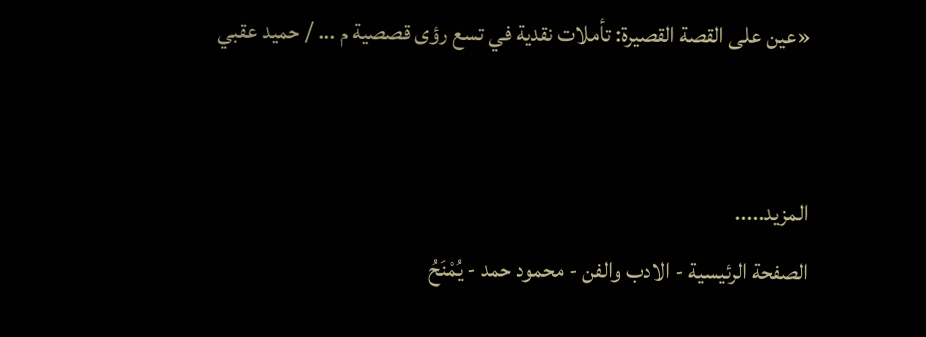«عين على القصة القصيرة: تأملات نقدية في تسع رؤى قصصية م ... / حميد عقبي


المزيد.....
الصفحة الرئيسية - الادب والفن - محمود حمد - يُمْنَحُ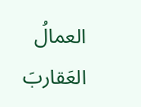العمالُ العَقاربَ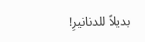بديلاً للدنانيرِ!